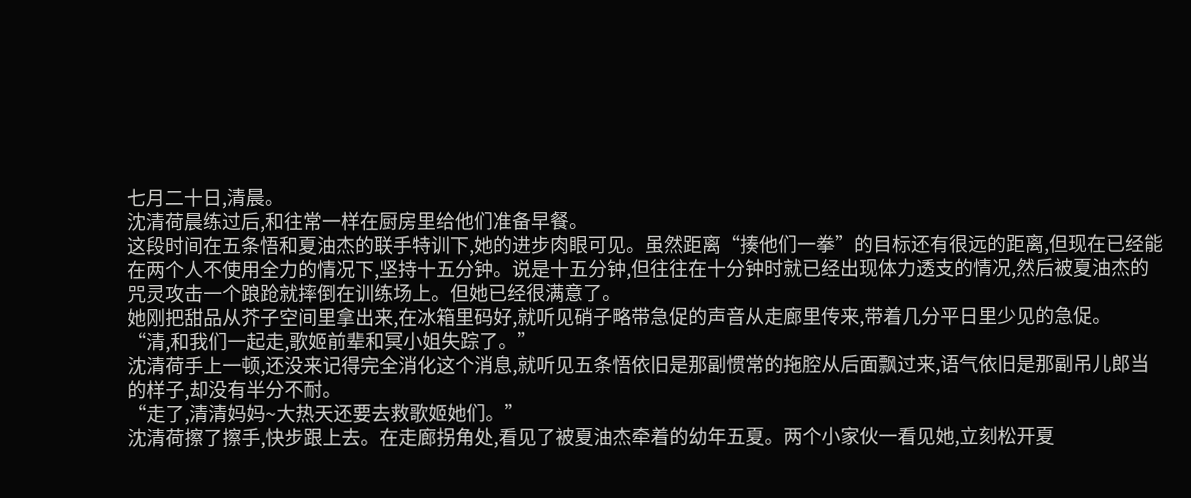七月二十日,清晨。
沈清荷晨练过后,和往常一样在厨房里给他们准备早餐。
这段时间在五条悟和夏油杰的联手特训下,她的进步肉眼可见。虽然距离“揍他们一拳”的目标还有很远的距离,但现在已经能在两个人不使用全力的情况下,坚持十五分钟。说是十五分钟,但往往在十分钟时就已经出现体力透支的情况,然后被夏油杰的咒灵攻击一个踉跄就摔倒在训练场上。但她已经很满意了。
她刚把甜品从芥子空间里拿出来,在冰箱里码好,就听见硝子略带急促的声音从走廊里传来,带着几分平日里少见的急促。
“清,和我们一起走,歌姬前辈和冥小姐失踪了。”
沈清荷手上一顿,还没来记得完全消化这个消息,就听见五条悟依旧是那副惯常的拖腔从后面飘过来,语气依旧是那副吊儿郎当的样子,却没有半分不耐。
“走了,清清妈妈~大热天还要去救歌姬她们。”
沈清荷擦了擦手,快步跟上去。在走廊拐角处,看见了被夏油杰牵着的幼年五夏。两个小家伙一看见她,立刻松开夏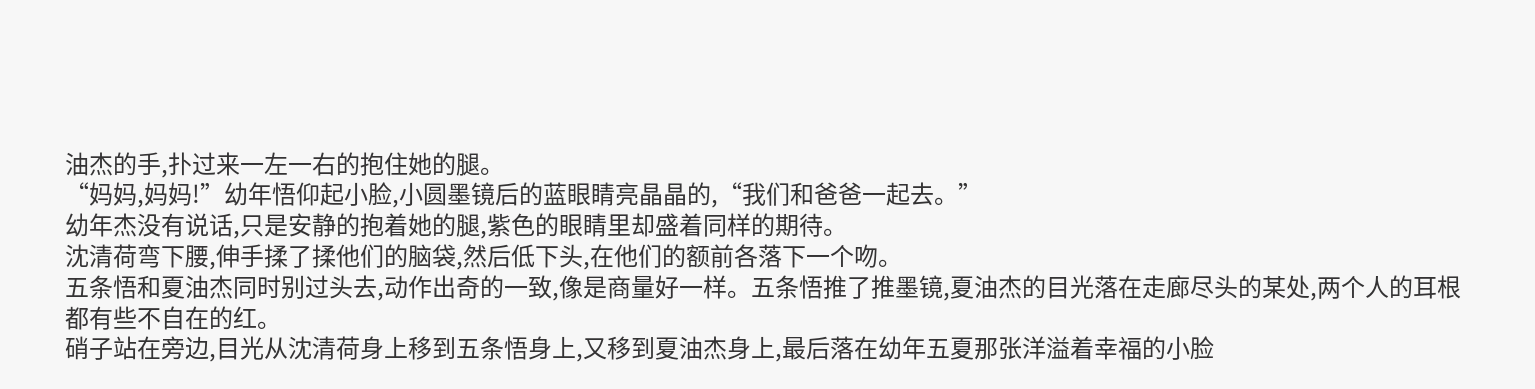油杰的手,扑过来一左一右的抱住她的腿。
“妈妈,妈妈!”幼年悟仰起小脸,小圆墨镜后的蓝眼睛亮晶晶的,“我们和爸爸一起去。”
幼年杰没有说话,只是安静的抱着她的腿,紫色的眼睛里却盛着同样的期待。
沈清荷弯下腰,伸手揉了揉他们的脑袋,然后低下头,在他们的额前各落下一个吻。
五条悟和夏油杰同时别过头去,动作出奇的一致,像是商量好一样。五条悟推了推墨镜,夏油杰的目光落在走廊尽头的某处,两个人的耳根都有些不自在的红。
硝子站在旁边,目光从沈清荷身上移到五条悟身上,又移到夏油杰身上,最后落在幼年五夏那张洋溢着幸福的小脸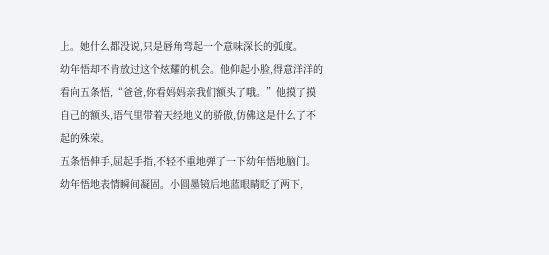上。她什么都没说,只是唇角弯起一个意味深长的弧度。
幼年悟却不肯放过这个炫耀的机会。他仰起小脸,得意洋洋的看向五条悟,“爸爸,你看妈妈亲我们额头了哦。”他摸了摸自己的额头,语气里带着天经地义的骄傲,仿佛这是什么了不起的殊荣。
五条悟伸手,屈起手指,不轻不重地弹了一下幼年悟地脑门。
幼年悟地表情瞬间凝固。小圆墨镜后地蓝眼睛眨了两下,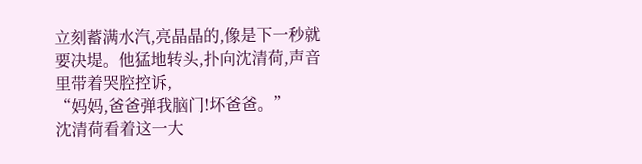立刻蓄满水汽,亮晶晶的,像是下一秒就要决堤。他猛地转头,扑向沈清荷,声音里带着哭腔控诉,
“妈妈,爸爸弹我脑门!坏爸爸。”
沈清荷看着这一大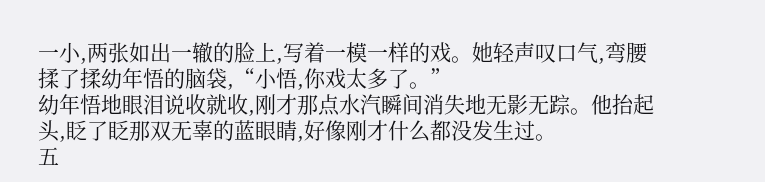一小,两张如出一辙的脸上,写着一模一样的戏。她轻声叹口气,弯腰揉了揉幼年悟的脑袋,“小悟,你戏太多了。”
幼年悟地眼泪说收就收,刚才那点水汽瞬间消失地无影无踪。他抬起头,眨了眨那双无辜的蓝眼睛,好像刚才什么都没发生过。
五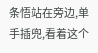条悟站在旁边,单手插兜,看着这个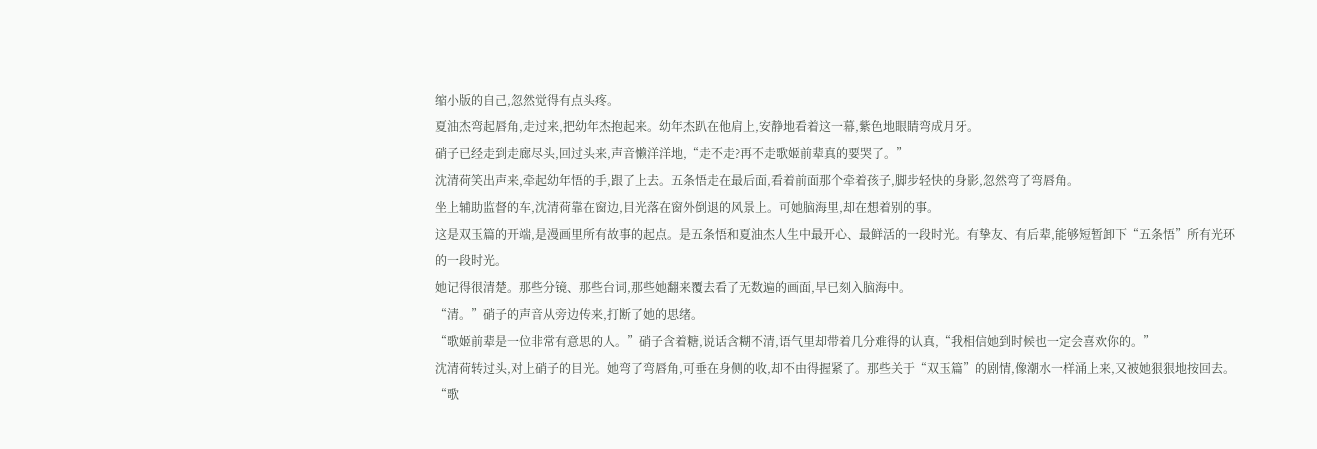缩小版的自己,忽然觉得有点头疼。
夏油杰弯起唇角,走过来,把幼年杰抱起来。幼年杰趴在他肩上,安静地看着这一幕,紫色地眼睛弯成月牙。
硝子已经走到走廊尽头,回过头来,声音懒洋洋地,“走不走?再不走歌姬前辈真的要哭了。”
沈清荷笑出声来,牵起幼年悟的手,跟了上去。五条悟走在最后面,看着前面那个牵着孩子,脚步轻快的身影,忽然弯了弯唇角。
坐上辅助监督的车,沈清荷靠在窗边,目光落在窗外倒退的风景上。可她脑海里,却在想着别的事。
这是双玉篇的开端,是漫画里所有故事的起点。是五条悟和夏油杰人生中最开心、最鲜活的一段时光。有挚友、有后辈,能够短暂卸下“五条悟”所有光环的一段时光。
她记得很清楚。那些分镜、那些台词,那些她翻来覆去看了无数遍的画面,早已刻入脑海中。
“清。”硝子的声音从旁边传来,打断了她的思绪。
“歌姬前辈是一位非常有意思的人。”硝子含着糖,说话含糊不清,语气里却带着几分难得的认真,“我相信她到时候也一定会喜欢你的。”
沈清荷转过头,对上硝子的目光。她弯了弯唇角,可垂在身侧的收,却不由得握紧了。那些关于“双玉篇”的剧情,像潮水一样涌上来,又被她狠狠地按回去。
“歌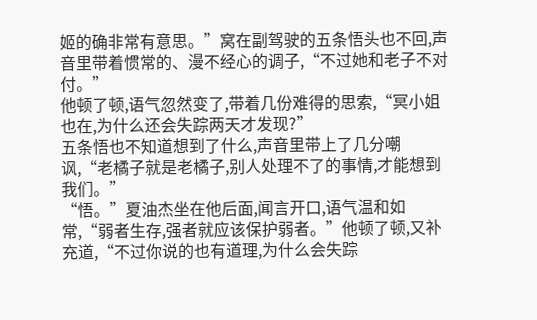姬的确非常有意思。”窝在副驾驶的五条悟头也不回,声音里带着惯常的、漫不经心的调子,“不过她和老子不对付。”
他顿了顿,语气忽然变了,带着几份难得的思索,“冥小姐也在,为什么还会失踪两天才发现?”
五条悟也不知道想到了什么,声音里带上了几分嘲讽,“老橘子就是老橘子,别人处理不了的事情,才能想到我们。”
“悟。”夏油杰坐在他后面,闻言开口,语气温和如常,“弱者生存,强者就应该保护弱者。”他顿了顿,又补充道,“不过你说的也有道理,为什么会失踪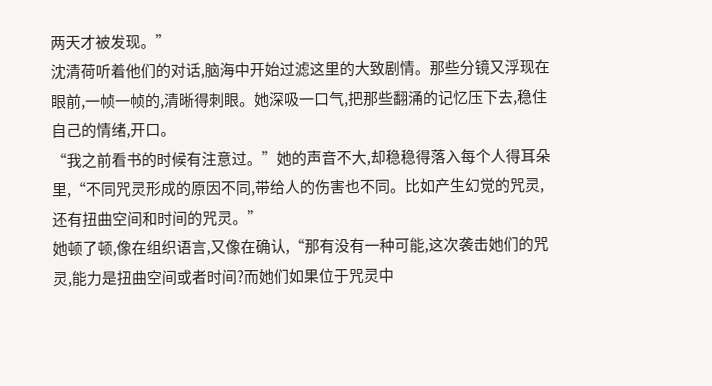两天才被发现。”
沈清荷听着他们的对话,脑海中开始过滤这里的大致剧情。那些分镜又浮现在眼前,一帧一帧的,清晰得刺眼。她深吸一口气,把那些翻涌的记忆压下去,稳住自己的情绪,开口。
“我之前看书的时候有注意过。”她的声音不大,却稳稳得落入每个人得耳朵里,“不同咒灵形成的原因不同,带给人的伤害也不同。比如产生幻觉的咒灵,还有扭曲空间和时间的咒灵。”
她顿了顿,像在组织语言,又像在确认,“那有没有一种可能,这次袭击她们的咒灵,能力是扭曲空间或者时间?而她们如果位于咒灵中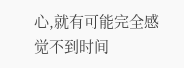心,就有可能完全感觉不到时间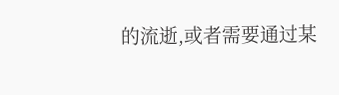的流逝,或者需要通过某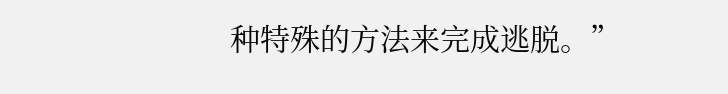种特殊的方法来完成逃脱。”